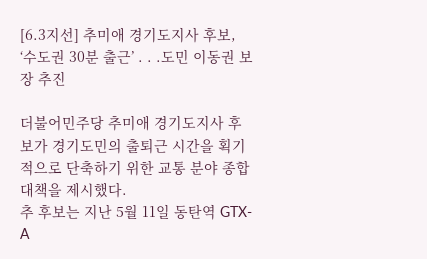[6.3지선] 추미애 경기도지사 후보, ‘수도권 30분 출근’ . . .도민 이동권 보장 추진

더불어민주당 추미애 경기도지사 후보가 경기도민의 출퇴근 시간을 획기적으로 단축하기 위한 교통 분야 종합 대책을 제시했다.
추 후보는 지난 5월 11일 동탄역 GTX-A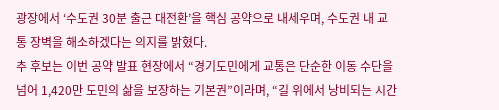광장에서 ‘수도권 30분 출근 대전환’을 핵심 공약으로 내세우며, 수도권 내 교통 장벽을 해소하겠다는 의지를 밝혔다.
추 후보는 이번 공약 발표 현장에서 “경기도민에게 교통은 단순한 이동 수단을 넘어 1,420만 도민의 삶을 보장하는 기본권”이라며, “길 위에서 낭비되는 시간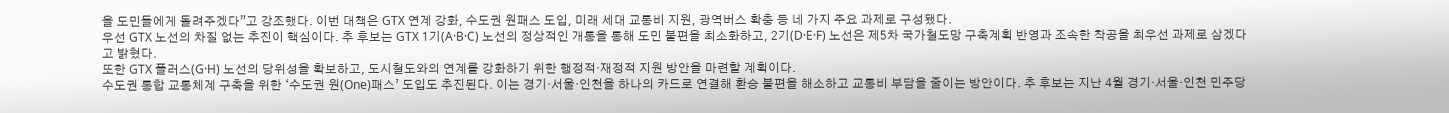을 도민들에게 돌려주겠다”고 강조했다. 이번 대책은 GTX 연계 강화, 수도권 원패스 도입, 미래 세대 교통비 지원, 광역버스 확충 등 네 가지 주요 과제로 구성됐다.
우선 GTX 노선의 차질 없는 추진이 핵심이다. 추 후보는 GTX 1기(A·B·C) 노선의 정상적인 개통을 통해 도민 불편을 최소화하고, 2기(D·E·F) 노선은 제5차 국가철도망 구축계획 반영과 조속한 착공을 최우선 과제로 삼겠다고 밝혔다.
또한 GTX 플러스(G·H) 노선의 당위성을 확보하고, 도시철도와의 연계를 강화하기 위한 행정적·재정적 지원 방안을 마련할 계획이다.
수도권 통합 교통체계 구축을 위한 ‘수도권 원(One)패스’ 도입도 추진된다. 이는 경기·서울·인천을 하나의 카드로 연결해 환승 불편을 해소하고 교통비 부담을 줄이는 방안이다. 추 후보는 지난 4월 경기·서울·인천 민주당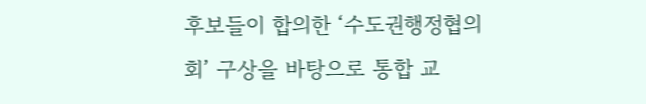후보들이 합의한 ‘수도권행정협의회’ 구상을 바탕으로 통합 교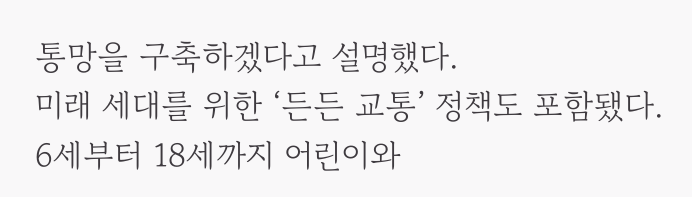통망을 구축하겠다고 설명했다.
미래 세대를 위한 ‘든든 교통’ 정책도 포함됐다. 6세부터 18세까지 어린이와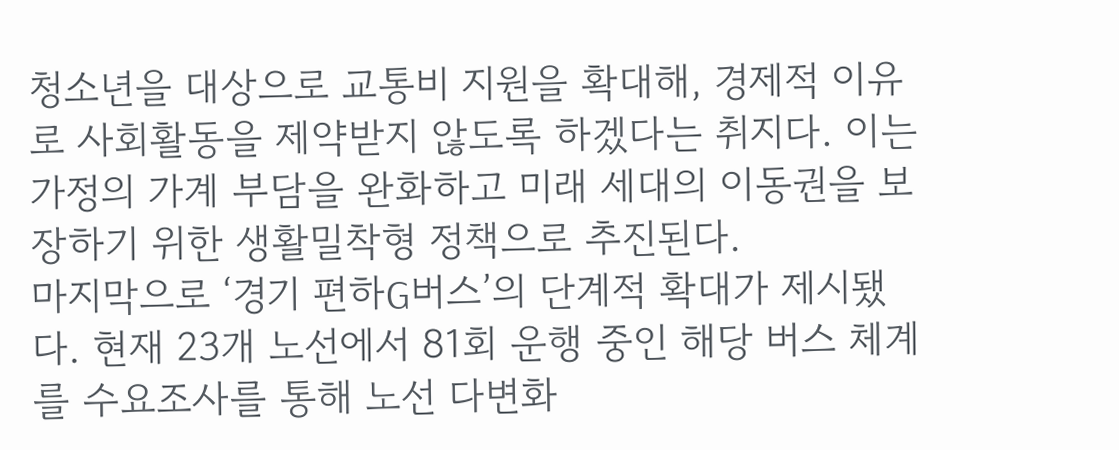청소년을 대상으로 교통비 지원을 확대해, 경제적 이유로 사회활동을 제약받지 않도록 하겠다는 취지다. 이는 가정의 가계 부담을 완화하고 미래 세대의 이동권을 보장하기 위한 생활밀착형 정책으로 추진된다.
마지막으로 ‘경기 편하G버스’의 단계적 확대가 제시됐다. 현재 23개 노선에서 81회 운행 중인 해당 버스 체계를 수요조사를 통해 노선 다변화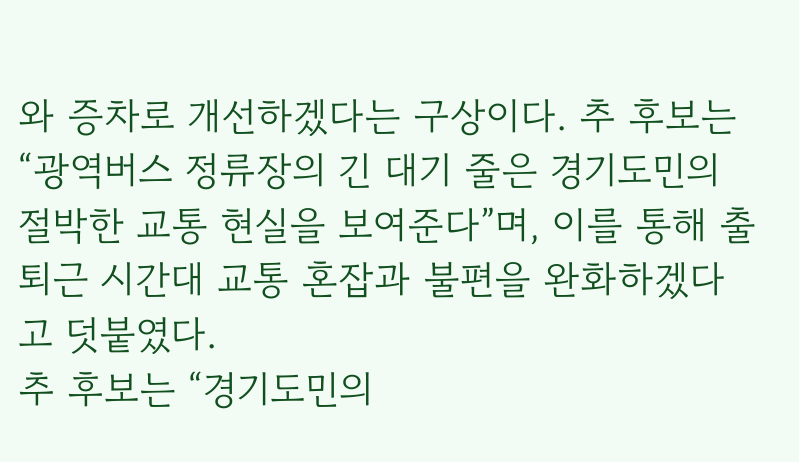와 증차로 개선하겠다는 구상이다. 추 후보는 “광역버스 정류장의 긴 대기 줄은 경기도민의 절박한 교통 현실을 보여준다”며, 이를 통해 출퇴근 시간대 교통 혼잡과 불편을 완화하겠다고 덧붙였다.
추 후보는 “경기도민의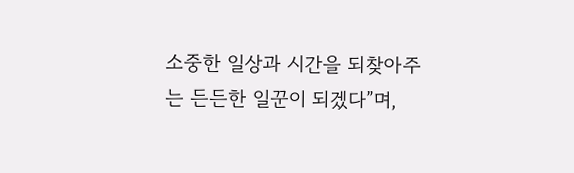소중한 일상과 시간을 되찾아주는 든든한 일꾼이 되겠다”며,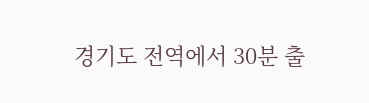경기도 전역에서 30분 출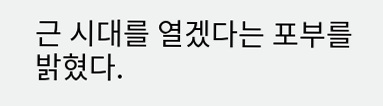근 시대를 열겠다는 포부를 밝혔다.